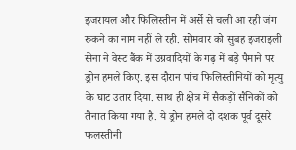इजरायल और फिलिस्तीन में अर्से से चली आ रही जंग रुकने का नाम नहीं ले रही. सोमवार को सुबह इजराइली सेना ने वेस्ट बैंक में उग्रवादियों के गढ़ में बड़े पैमाने पर ड्रोन हमले किए. इस दौरान पांच फिलिस्तीनियों को मृत्यु के घाट उतार दिया. साथ ही क्षेत्र में सैकड़ों सैनिकों को तैनात किया गया है. ये ड्रोन हमले दो दशक पूर्व दूसरे फलस्तीनी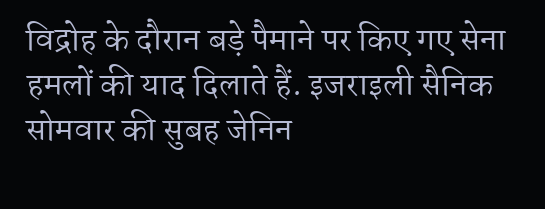विद्रोह के दौरान बड़े पैमाने पर किए गए सेना हमलों की याद दिलाते हैं. इजराइली सैनिक सोमवार की सुबह जेनिन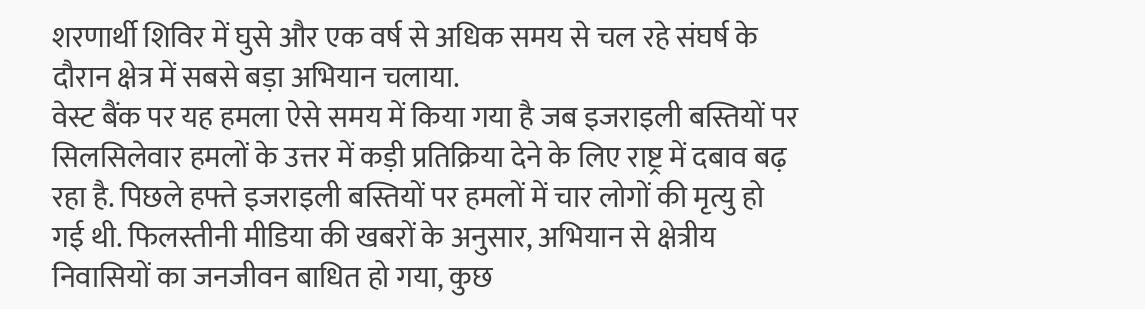शरणार्थी शिविर में घुसे और एक वर्ष से अधिक समय से चल रहे संघर्ष के दौरान क्षेत्र में सबसे बड़ा अभियान चलाया.
वेस्ट बैंक पर यह हमला ऐसे समय में किया गया है जब इजराइली बस्तियों पर सिलसिलेवार हमलों के उत्तर में कड़ी प्रतिक्रिया देने के लिए राष्ट्र में दबाव बढ़ रहा है. पिछले हफ्ते इजराइली बस्तियों पर हमलों में चार लोगों की मृत्यु हो गई थी. फिलस्तीनी मीडिया की खबरों के अनुसार, अभियान से क्षेत्रीय निवासियों का जनजीवन बाधित हो गया, कुछ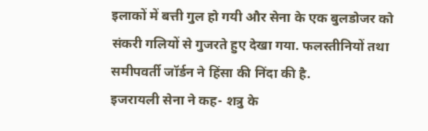इलाकों में बत्ती गुल हो गयी और सेना के एक बुलडोजर को संकरी गलियों से गुजरते हुए देखा गया. फलस्तीनियों तथा समीपवर्ती जॉर्डन ने हिंसा की निंदा की है.
इजरायली सेना ने कह- शत्रु के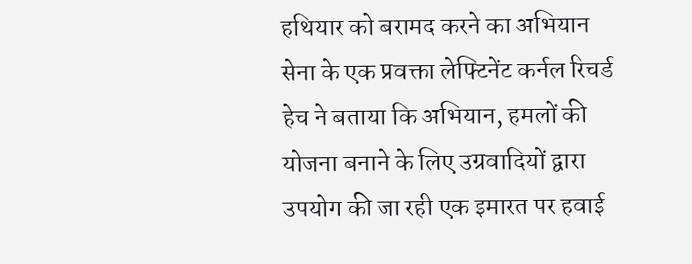हथियार को बरामद करने का अभियान
सेना के एक प्रवक्ता लेफ्टिनेंट कर्नल रिचर्ड हेच ने बताया कि अभियान, हमलों की योजना बनाने के लिए उग्रवादियों द्वारा उपयोग की जा रही एक इमारत पर हवाई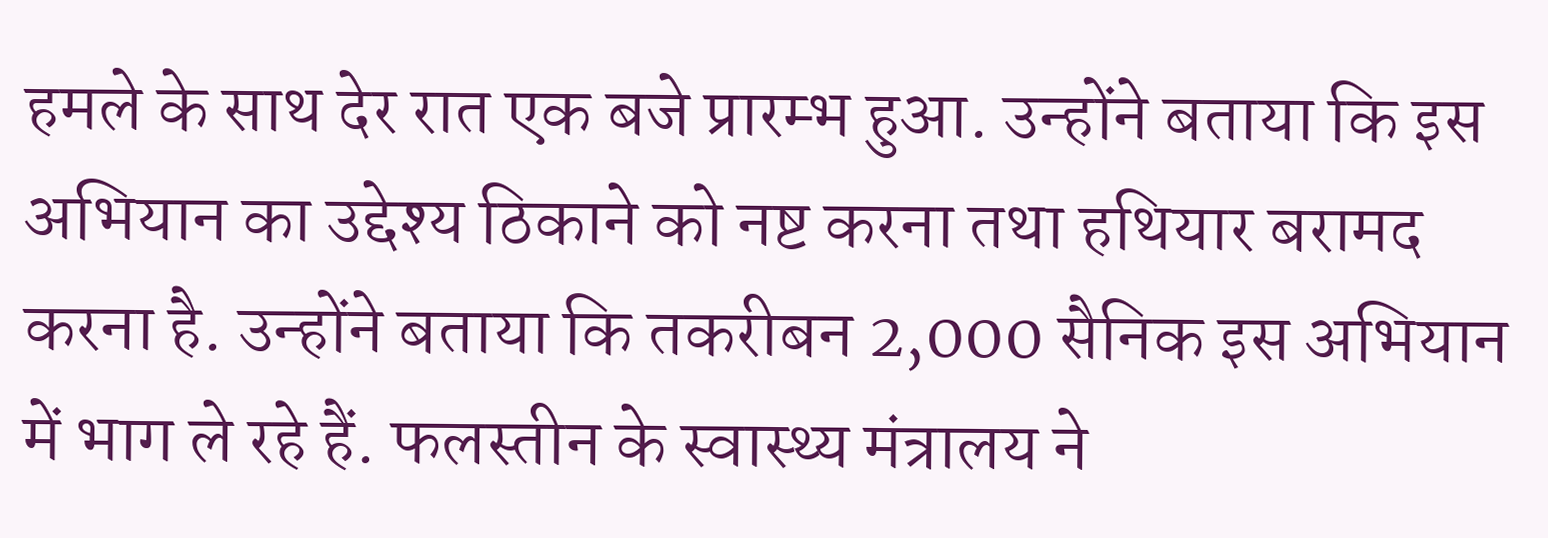हमले के साथ देर रात एक बजे प्रारम्भ हुआ. उन्होंने बताया कि इस अभियान का उद्देश्य ठिकाने को नष्ट करना तथा हथियार बरामद करना है. उन्होंने बताया कि तकरीबन 2,000 सैनिक इस अभियान में भाग ले रहे हैं. फलस्तीन के स्वास्थ्य मंत्रालय ने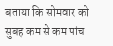बताया कि सोमवार को सुबह कम से कम पांच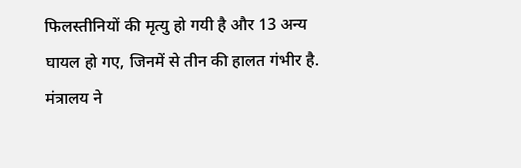फिलस्तीनियों की मृत्यु हो गयी है और 13 अन्य घायल हो गए, जिनमें से तीन की हालत गंभीर है. मंत्रालय ने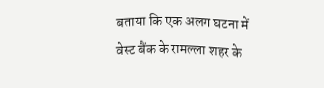बताया कि एक अलग घटना में वेस्ट बैंक के रामल्ला शहर के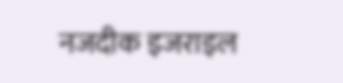नजदीक इजराइल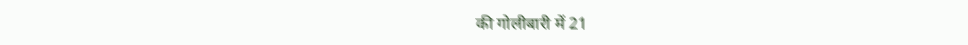की गोलीबारी में 21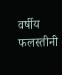वर्षीय फलस्तीनी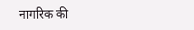नागरिक की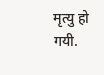मृत्यु हो गयी.